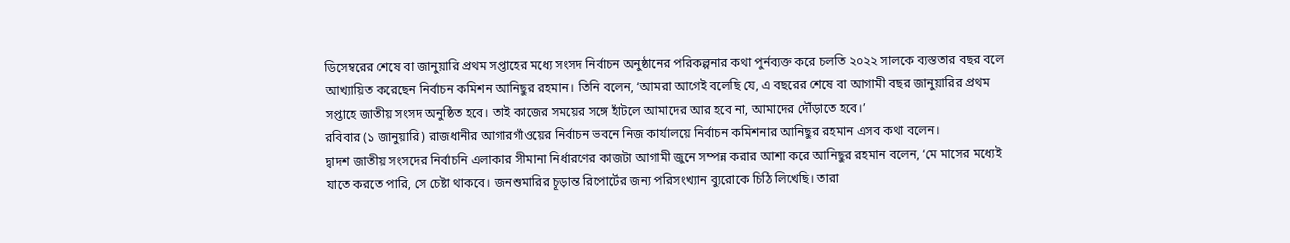ডিসেম্বরের শেষে বা জানুয়ারি প্রথম সপ্তাহের মধ্যে সংসদ নির্বাচন অনুষ্ঠানের পরিকল্পনার কথা পুর্নব্যক্ত করে চলতি ২০২২ সালকে ব্যস্ততার বছর বলে আখ্যায়িত করেছেন নির্বাচন কমিশন আনিছুর রহমান। তিনি বলেন, ‘আমরা আগেই বলেছি যে, এ বছরের শেষে বা আগামী বছর জানুয়ারির প্রথম সপ্তাহে জাতীয় সংসদ অনুষ্ঠিত হবে। তাই কাজের সময়ের সঙ্গে হাঁটলে আমাদের আর হবে না, আমাদের দৌঁড়াতে হবে।’
রবিবার (১ জানুয়ারি) রাজধানীর আগারগাঁওয়ের নির্বাচন ভবনে নিজ কার্যালয়ে নির্বাচন কমিশনার আনিছুর রহমান এসব কথা বলেন।
দ্বাদশ জাতীয় সংসদের নির্বাচনি এলাকার সীমানা নির্ধারণের কাজটা আগামী জুনে সম্পন্ন করার আশা করে আনিছুর রহমান বলেন, ‘মে মাসের মধ্যেই যাতে করতে পারি, সে চেষ্টা থাকবে। জনশুমারির চূড়ান্ত রিপোর্টের জন্য পরিসংখ্যান ব্যুরোকে চিঠি লিখেছি। তারা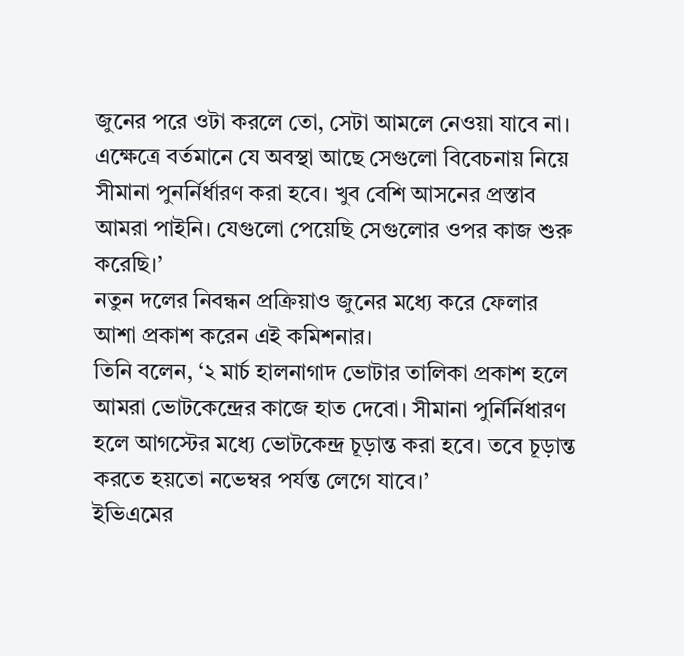জুনের পরে ওটা করলে তো, সেটা আমলে নেওয়া যাবে না। এক্ষেত্রে বর্তমানে যে অবস্থা আছে সেগুলো বিবেচনায় নিয়ে সীমানা পুনর্নির্ধারণ করা হবে। খুব বেশি আসনের প্রস্তাব আমরা পাইনি। যেগুলো পেয়েছি সেগুলোর ওপর কাজ শুরু করেছি।’
নতুন দলের নিবন্ধন প্রক্রিয়াও জুনের মধ্যে করে ফেলার আশা প্রকাশ করেন এই কমিশনার।
তিনি বলেন, ‘২ মার্চ হালনাগাদ ভোটার তালিকা প্রকাশ হলে আমরা ভোটকেন্দ্রের কাজে হাত দেবো। সীমানা পুর্নির্নিধারণ হলে আগস্টের মধ্যে ভোটকেন্দ্র চূড়ান্ত করা হবে। তবে চূড়ান্ত করতে হয়তো নভেম্বর পর্যন্ত লেগে যাবে।’
ইভিএমের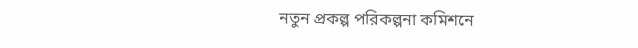নতুন প্রকল্প পরিকল্পনা কমিশনে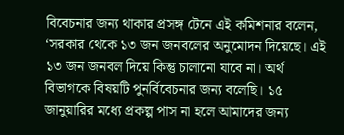বিবেচনার জন্য থাকার প্রসঙ্গ টেনে এই কমিশনার বলেন, ‘সরকার থেকে ১৩ জন জনবলের অনুমোদন দিয়েছে। এই ১৩ জন জনবল দিয়ে কিন্তু চালানো যাবে না। অর্থ বিভাগকে বিষয়টি পুনর্বিবেচনার জন্য বলেছি। ১৫ জানুয়ারির মধ্যে প্রকল্প পাস না হলে আমাদের জন্য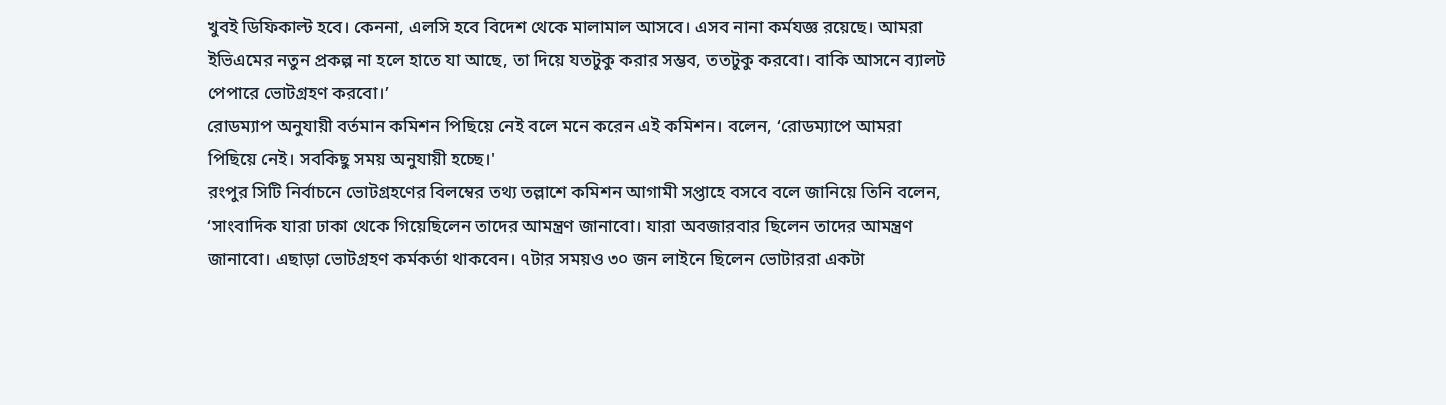খুবই ডিফিকাল্ট হবে। কেননা, এলসি হবে বিদেশ থেকে মালামাল আসবে। এসব নানা কর্মযজ্ঞ রয়েছে। আমরা ইভিএমের নতুন প্রকল্প না হলে হাতে যা আছে, তা দিয়ে যতটুকু করার সম্ভব, ততটুকু করবো। বাকি আসনে ব্যালট পেপারে ভোটগ্রহণ করবো।’
রোডম্যাপ অনুযায়ী বর্তমান কমিশন পিছিয়ে নেই বলে মনে করেন এই কমিশন। বলেন, ‘রোডম্যাপে আমরা পিছিয়ে নেই। সবকিছু সময় অনুযায়ী হচ্ছে।'
রংপুর সিটি নির্বাচনে ভোটগ্রহণের বিলম্বের তথ্য তল্লাশে কমিশন আগামী সপ্তাহে বসবে বলে জানিয়ে তিনি বলেন, ‘সাংবাদিক যারা ঢাকা থেকে গিয়েছিলেন তাদের আমন্ত্রণ জানাবো। যারা অবজারবার ছিলেন তাদের আমন্ত্রণ জানাবো। এছাড়া ভোটগ্রহণ কর্মকর্তা থাকবেন। ৭টার সময়ও ৩০ জন লাইনে ছিলেন ভোটাররা একটা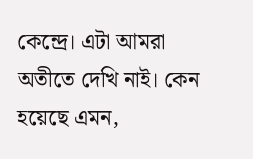কেন্দ্রে। এটা আমরা অতীতে দেখি নাই। কেন হয়েছে এমন,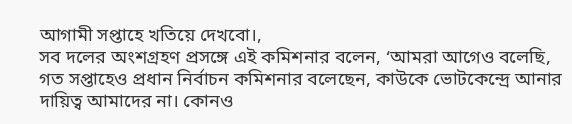আগামী সপ্তাহে খতিয়ে দেখবো।,
সব দলের অংশগ্রহণ প্রসঙ্গে এই কমিশনার বলেন, ‘আমরা আগেও বলেছি, গত সপ্তাহেও প্রধান নির্বাচন কমিশনার বলেছেন, কাউকে ভোটকেন্দ্রে আনার দায়িত্ব আমাদের না। কোনও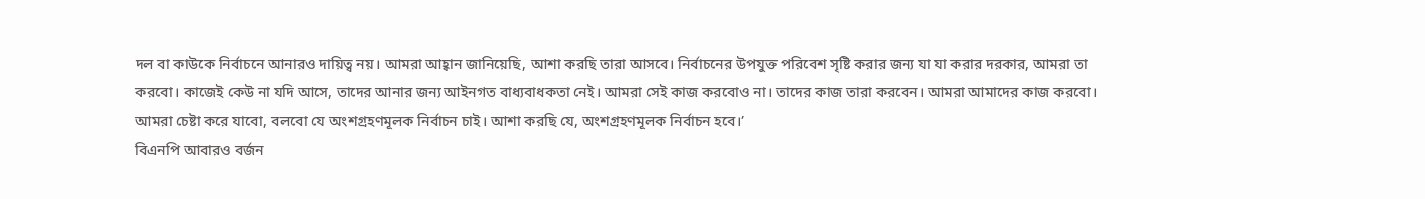দল বা কাউকে নির্বাচনে আনারও দায়িত্ব নয়। আমরা আহ্বান জানিয়েছি, আশা করছি তারা আসবে। নির্বাচনের উপযুক্ত পরিবেশ সৃষ্টি করার জন্য যা যা করার দরকার, আমরা তা করবো। কাজেই কেউ না যদি আসে, তাদের আনার জন্য আইনগত বাধ্যবাধকতা নেই। আমরা সেই কাজ করবোও না। তাদের কাজ তারা করবেন। আমরা আমাদের কাজ করবো। আমরা চেষ্টা করে যাবো, বলবো যে অংশগ্রহণমূলক নির্বাচন চাই। আশা করছি যে, অংশগ্রহণমূলক নির্বাচন হবে।’
বিএনপি আবারও বর্জন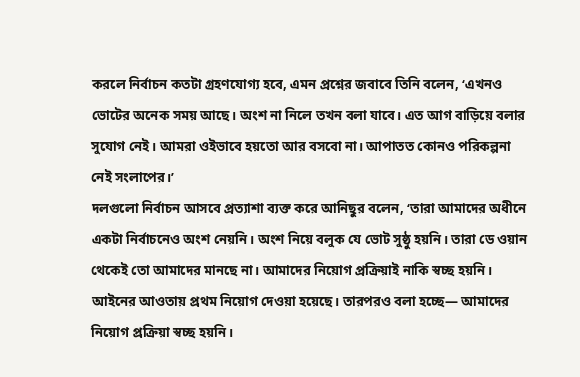করলে নির্বাচন কতটা গ্রহণযোগ্য হবে, এমন প্রশ্নের জবাবে তিনি বলেন, ‘এখনও ভোটের অনেক সময় আছে। অংশ না নিলে তখন বলা যাবে। এত আগ বাড়িয়ে বলার সুযোগ নেই। আমরা ওইভাবে হয়তো আর বসবো না। আপাতত কোনও পরিকল্পনা নেই সংলাপের।’
দলগুলো নির্বাচন আসবে প্রত্যাশা ব্যক্ত করে আনিছুর বলেন, ‘তারা আমাদের অধীনে একটা নির্বাচনেও অংশ নেয়নি। অংশ নিয়ে বলুক যে ভোট সুষ্ঠু হয়নি। তারা ডে ওয়ান থেকেই তো আমাদের মানছে না। আমাদের নিয়োগ প্রক্রিয়াই নাকি স্বচ্ছ হয়নি। আইনের আওতায় প্রথম নিয়োগ দেওয়া হয়েছে। তারপরও বলা হচ্ছে— আমাদের নিয়োগ প্রক্রিয়া স্বচ্ছ হয়নি।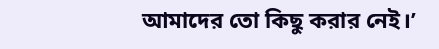আমাদের তো কিছু করার নেই।’